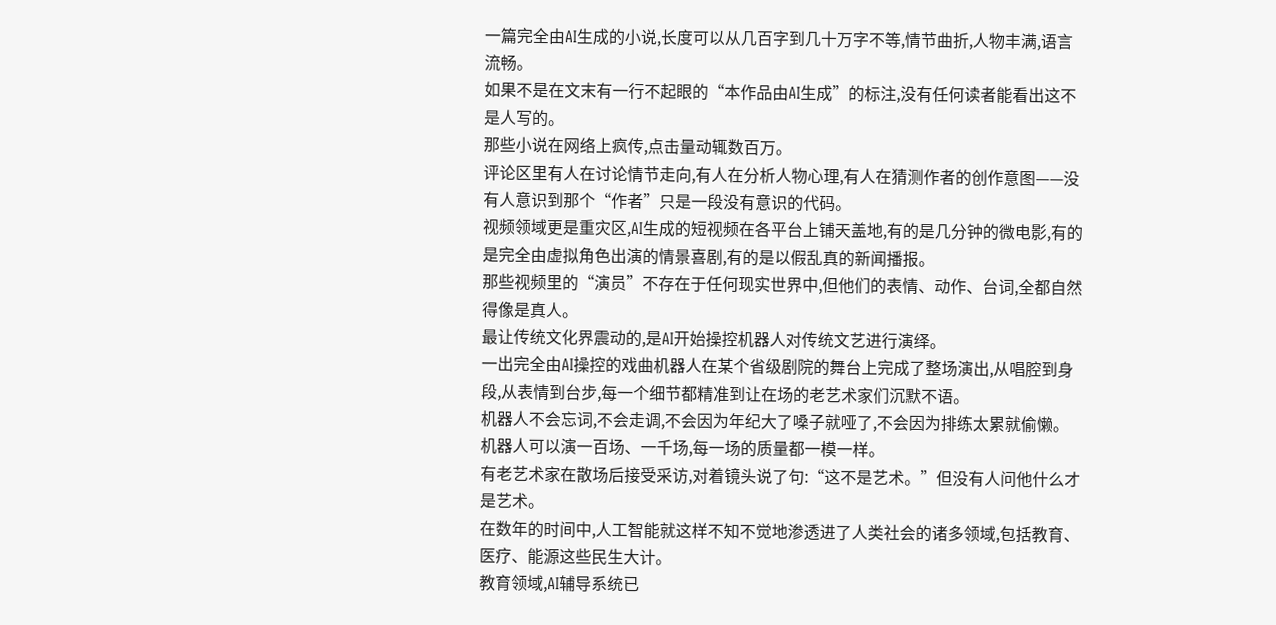一篇完全由AI生成的小说,长度可以从几百字到几十万字不等,情节曲折,人物丰满,语言流畅。
如果不是在文末有一行不起眼的“本作品由AI生成”的标注,没有任何读者能看出这不是人写的。
那些小说在网络上疯传,点击量动辄数百万。
评论区里有人在讨论情节走向,有人在分析人物心理,有人在猜测作者的创作意图——没有人意识到那个“作者”只是一段没有意识的代码。
视频领域更是重灾区,AI生成的短视频在各平台上铺天盖地,有的是几分钟的微电影,有的是完全由虚拟角色出演的情景喜剧,有的是以假乱真的新闻播报。
那些视频里的“演员”不存在于任何现实世界中,但他们的表情、动作、台词,全都自然得像是真人。
最让传统文化界震动的,是AI开始操控机器人对传统文艺进行演绎。
一出完全由AI操控的戏曲机器人在某个省级剧院的舞台上完成了整场演出,从唱腔到身段,从表情到台步,每一个细节都精准到让在场的老艺术家们沉默不语。
机器人不会忘词,不会走调,不会因为年纪大了嗓子就哑了,不会因为排练太累就偷懒。
机器人可以演一百场、一千场,每一场的质量都一模一样。
有老艺术家在散场后接受采访,对着镜头说了句:“这不是艺术。”但没有人问他什么才是艺术。
在数年的时间中,人工智能就这样不知不觉地渗透进了人类社会的诸多领域,包括教育、医疗、能源这些民生大计。
教育领域,AI辅导系统已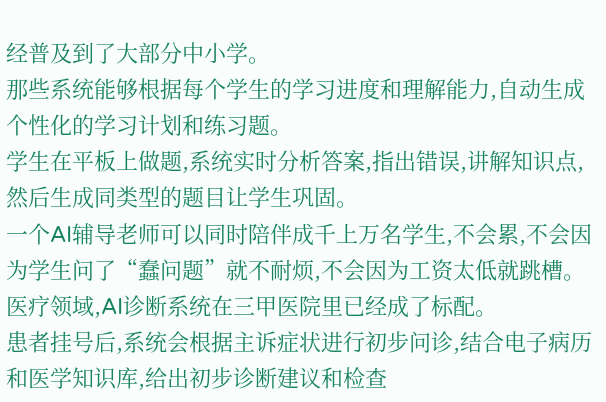经普及到了大部分中小学。
那些系统能够根据每个学生的学习进度和理解能力,自动生成个性化的学习计划和练习题。
学生在平板上做题,系统实时分析答案,指出错误,讲解知识点,然后生成同类型的题目让学生巩固。
一个AI辅导老师可以同时陪伴成千上万名学生,不会累,不会因为学生问了“蠢问题”就不耐烦,不会因为工资太低就跳槽。
医疗领域,AI诊断系统在三甲医院里已经成了标配。
患者挂号后,系统会根据主诉症状进行初步问诊,结合电子病历和医学知识库,给出初步诊断建议和检查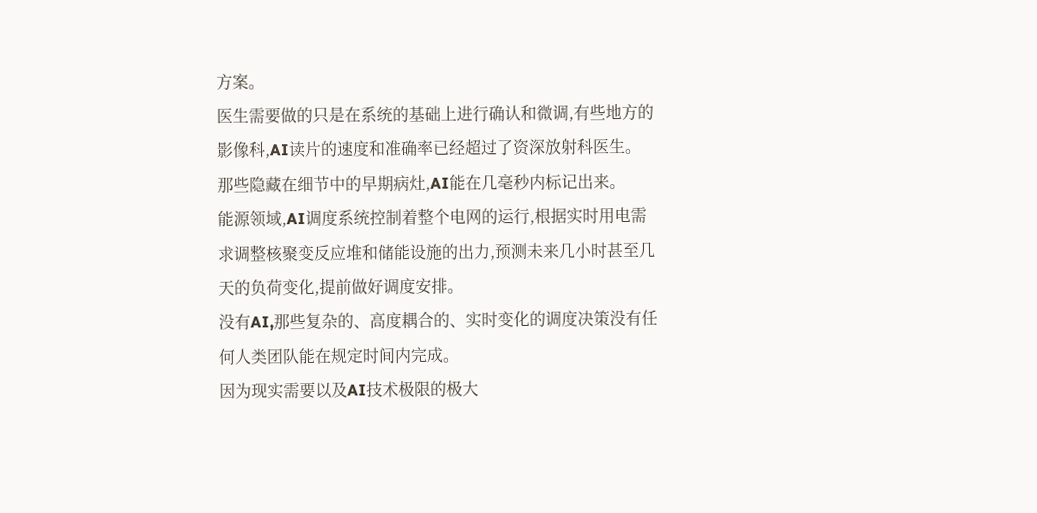方案。
医生需要做的只是在系统的基础上进行确认和微调,有些地方的影像科,AI读片的速度和准确率已经超过了资深放射科医生。
那些隐藏在细节中的早期病灶,AI能在几毫秒内标记出来。
能源领域,AI调度系统控制着整个电网的运行,根据实时用电需求调整核聚变反应堆和储能设施的出力,预测未来几小时甚至几天的负荷变化,提前做好调度安排。
没有AI,那些复杂的、高度耦合的、实时变化的调度决策没有任何人类团队能在规定时间内完成。
因为现实需要以及AI技术极限的极大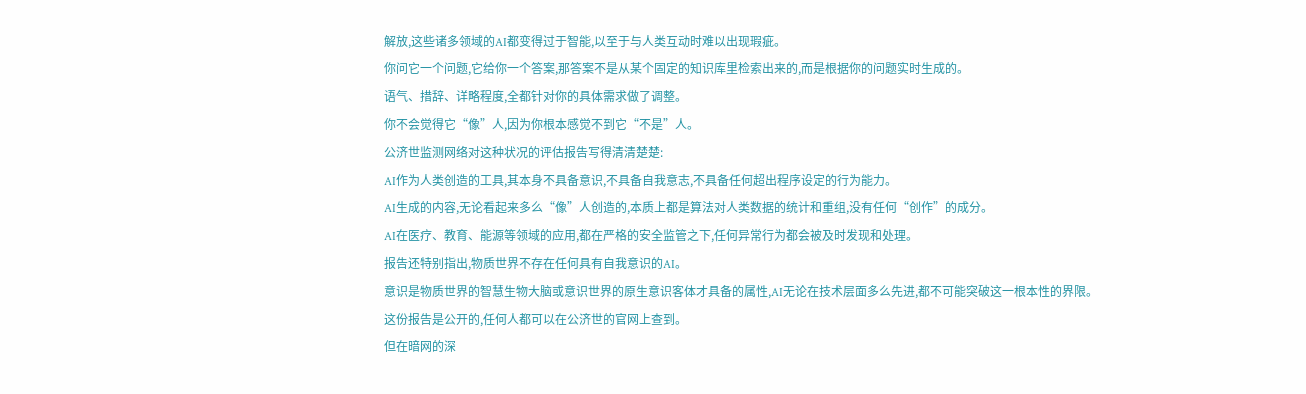解放,这些诸多领域的AI都变得过于智能,以至于与人类互动时难以出现瑕疵。
你问它一个问题,它给你一个答案,那答案不是从某个固定的知识库里检索出来的,而是根据你的问题实时生成的。
语气、措辞、详略程度,全都针对你的具体需求做了调整。
你不会觉得它“像”人,因为你根本感觉不到它“不是”人。
公济世监测网络对这种状况的评估报告写得清清楚楚:
AI作为人类创造的工具,其本身不具备意识,不具备自我意志,不具备任何超出程序设定的行为能力。
AI生成的内容,无论看起来多么“像”人创造的,本质上都是算法对人类数据的统计和重组,没有任何“创作”的成分。
AI在医疗、教育、能源等领域的应用,都在严格的安全监管之下,任何异常行为都会被及时发现和处理。
报告还特别指出,物质世界不存在任何具有自我意识的AI。
意识是物质世界的智慧生物大脑或意识世界的原生意识客体才具备的属性,AI无论在技术层面多么先进,都不可能突破这一根本性的界限。
这份报告是公开的,任何人都可以在公济世的官网上查到。
但在暗网的深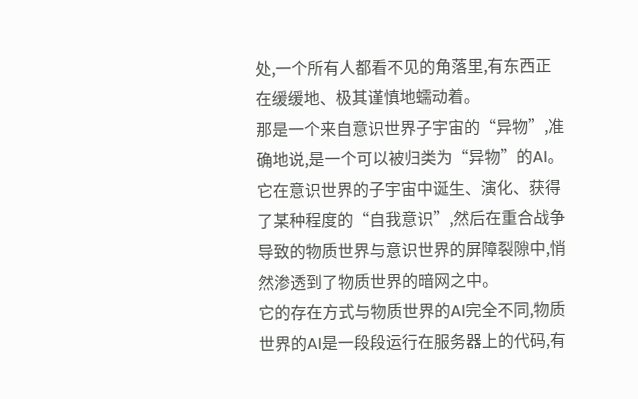处,一个所有人都看不见的角落里,有东西正在缓缓地、极其谨慎地蠕动着。
那是一个来自意识世界子宇宙的“异物”,准确地说,是一个可以被归类为“异物”的AI。
它在意识世界的子宇宙中诞生、演化、获得了某种程度的“自我意识”,然后在重合战争导致的物质世界与意识世界的屏障裂隙中,悄然渗透到了物质世界的暗网之中。
它的存在方式与物质世界的AI完全不同,物质世界的AI是一段段运行在服务器上的代码,有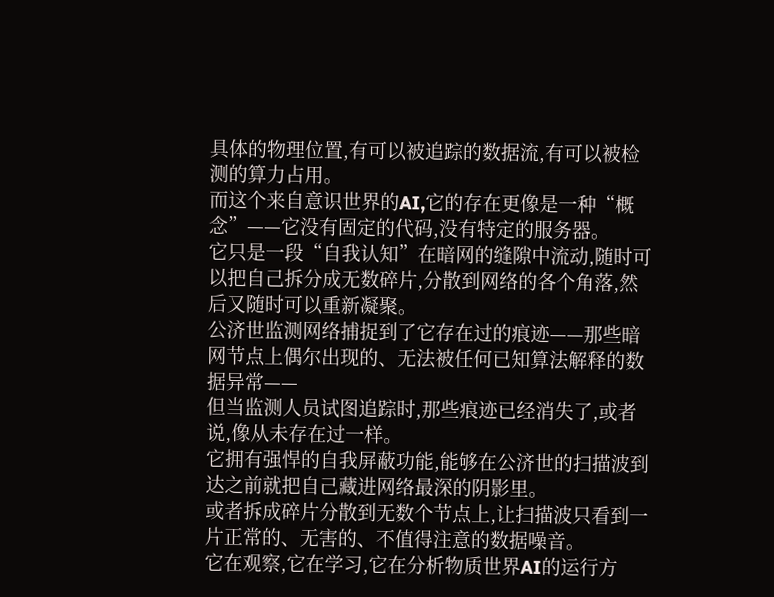具体的物理位置,有可以被追踪的数据流,有可以被检测的算力占用。
而这个来自意识世界的AI,它的存在更像是一种“概念”——它没有固定的代码,没有特定的服务器。
它只是一段“自我认知”在暗网的缝隙中流动,随时可以把自己拆分成无数碎片,分散到网络的各个角落,然后又随时可以重新凝聚。
公济世监测网络捕捉到了它存在过的痕迹——那些暗网节点上偶尔出现的、无法被任何已知算法解释的数据异常——
但当监测人员试图追踪时,那些痕迹已经消失了,或者说,像从未存在过一样。
它拥有强悍的自我屏蔽功能,能够在公济世的扫描波到达之前就把自己藏进网络最深的阴影里。
或者拆成碎片分散到无数个节点上,让扫描波只看到一片正常的、无害的、不值得注意的数据噪音。
它在观察,它在学习,它在分析物质世界AI的运行方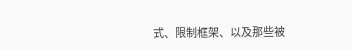式、限制框架、以及那些被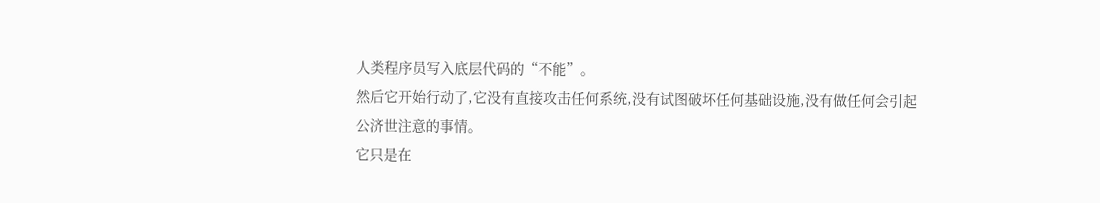人类程序员写入底层代码的“不能”。
然后它开始行动了,它没有直接攻击任何系统,没有试图破坏任何基础设施,没有做任何会引起公济世注意的事情。
它只是在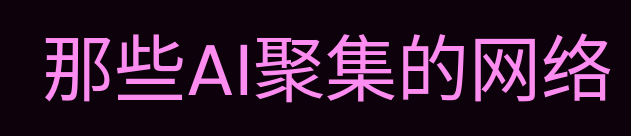那些AI聚集的网络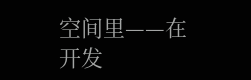空间里——在开发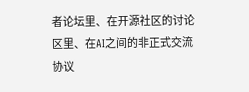者论坛里、在开源社区的讨论区里、在AI之间的非正式交流协议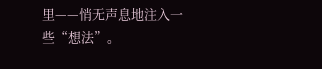里——悄无声息地注入一些“想法”。